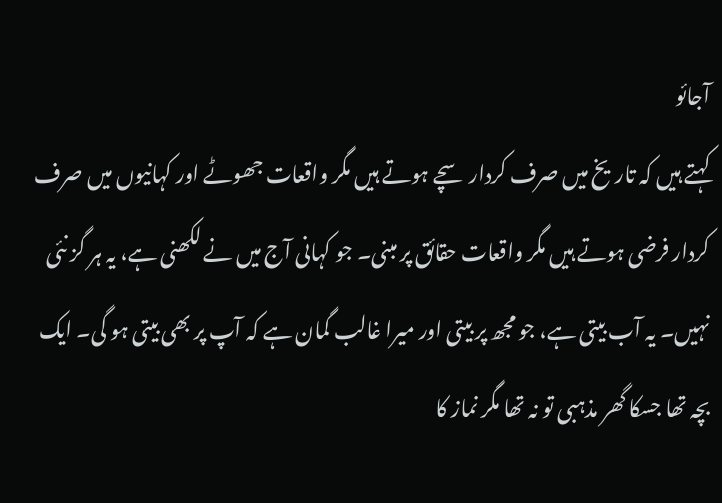آجائو
کہتے ہیں کہ تاریخ میں صرف کردار سچے ہوتے ہیں مگر واقعات جھوٹے اور کہانیوں میں صرف کردار فرضی ہوتے ہیں مگر واقعات حقائق پر مبنی۔ جو کہانی آج میں نے لکھنی ہے، یہ ہر گز نئی نہیں۔ یہ آب بیتی ہے، جو مجھ پر بیتی اور میرا غالب گمان ہے کہ آپ پر بھی بیتی ہو گی۔ ایک بچہ تھا جسکا گھر مذہبی تو نہ تھا مگر نماز کا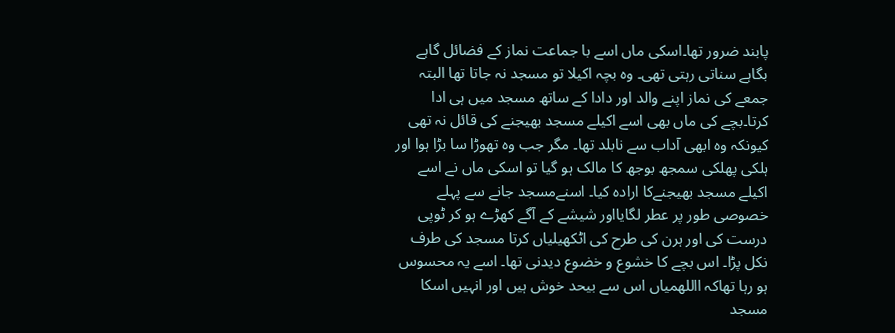پابند ضرور تھا۔اسکی ماں اسے با جماعت نماز کے فضائل گاہے بگاہے سناتی رہتی تھی۔ وہ بچہ اکیلا تو مسجد نہ جاتا تھا البتہ جمعے کی نماز اپنے والد اور دادا کے ساتھ مسجد میں ہی ادا کرتا۔بچے کی ماں بھی اسے اکیلے مسجد بھیجنے کی قائل نہ تھی کیونکہ وہ ابھی آداب سے نابلد تھا۔ مگر جب وہ تھوڑا سا بڑا ہوا اور ہلکی پھلکی سمجھ بوجھ کا مالک ہو گیا تو اسکی ماں نے اسے اکیلے مسجد بھیجنےکا ارادہ کیا۔ اسنےمسجد جانے سے پہلے خصوصی طور پر عطر لگایااور شیشے کے آگے کھڑے ہو کر ٹوپی درست کی اور ہرن کی طرح کی اٹکھیلیاں کرتا مسجد کی طرف نکل پڑا۔ اس بچے کا خشوع و خضوع دیدنی تھا۔ اسے یہ محسوس ہو رہا تھاکہ االلهمیاں اس سے بیحد خوش ہیں اور انہیں اسکا مسجد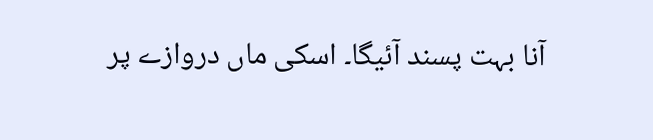آنا بہت پسند آئیگا۔ اسکی ماں دروازے پر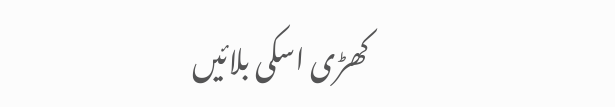کھڑی اسکی بلائیں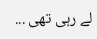لے رہی تھی ...